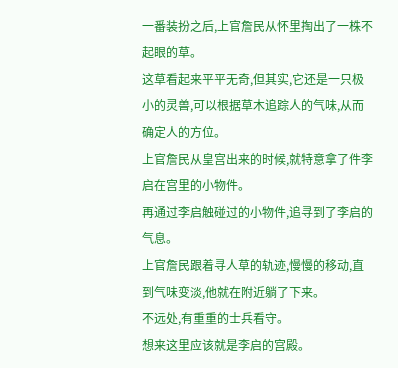一番装扮之后,上官詹民从怀里掏出了一株不起眼的草。
这草看起来平平无奇,但其实,它还是一只极小的灵兽,可以根据草木追踪人的气味,从而确定人的方位。
上官詹民从皇宫出来的时候,就特意拿了件李启在宫里的小物件。
再通过李启触碰过的小物件,追寻到了李启的气息。
上官詹民跟着寻人草的轨迹,慢慢的移动,直到气味变淡,他就在附近躺了下来。
不远处,有重重的士兵看守。
想来这里应该就是李启的宫殿。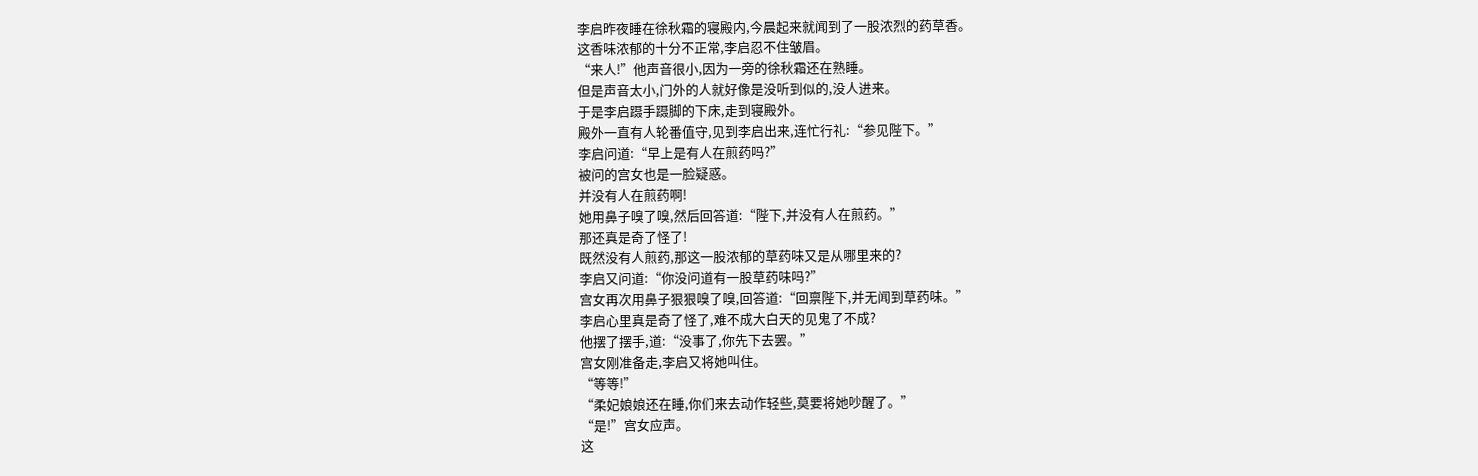李启昨夜睡在徐秋霜的寝殿内,今晨起来就闻到了一股浓烈的药草香。
这香味浓郁的十分不正常,李启忍不住皱眉。
“来人!”他声音很小,因为一旁的徐秋霜还在熟睡。
但是声音太小,门外的人就好像是没听到似的,没人进来。
于是李启蹑手蹑脚的下床,走到寝殿外。
殿外一直有人轮番值守,见到李启出来,连忙行礼:“参见陛下。”
李启问道:“早上是有人在煎药吗?”
被问的宫女也是一脸疑惑。
并没有人在煎药啊!
她用鼻子嗅了嗅,然后回答道:“陛下,并没有人在煎药。”
那还真是奇了怪了!
既然没有人煎药,那这一股浓郁的草药味又是从哪里来的?
李启又问道:“你没问道有一股草药味吗?”
宫女再次用鼻子狠狠嗅了嗅,回答道:“回禀陛下,并无闻到草药味。”
李启心里真是奇了怪了,难不成大白天的见鬼了不成?
他摆了摆手,道:“没事了,你先下去罢。”
宫女刚准备走,李启又将她叫住。
“等等!”
“柔妃娘娘还在睡,你们来去动作轻些,莫要将她吵醒了。”
“是!”宫女应声。
这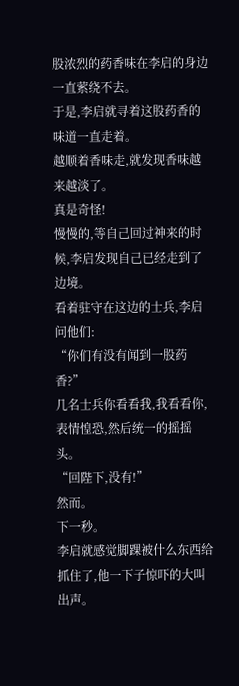股浓烈的药香味在李启的身边一直萦绕不去。
于是,李启就寻着这股药香的味道一直走着。
越顺着香味走,就发现香味越来越淡了。
真是奇怪!
慢慢的,等自己回过神来的时候,李启发现自己已经走到了边境。
看着驻守在这边的士兵,李启问他们:
“你们有没有闻到一股药香?”
几名士兵你看看我,我看看你,表情惶恐,然后统一的摇摇头。
“回陛下,没有!”
然而。
下一秒。
李启就感觉脚踝被什么东西给抓住了,他一下子惊吓的大叫出声。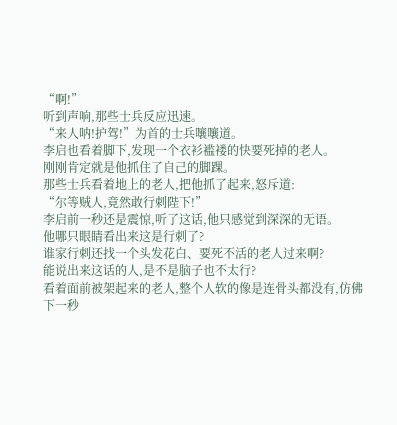“啊!”
听到声响,那些士兵反应迅速。
“来人呐!护驾!”为首的士兵嚷嚷道。
李启也看着脚下,发现一个衣衫褴褛的快要死掉的老人。
刚刚肯定就是他抓住了自己的脚踝。
那些士兵看着地上的老人,把他抓了起来,怒斥道:
“尔等贼人,竟然敢行刺陛下!”
李启前一秒还是震惊,听了这话,他只感觉到深深的无语。
他哪只眼睛看出来这是行刺了?
谁家行刺还找一个头发花白、要死不活的老人过来啊?
能说出来这话的人,是不是脑子也不太行?
看着面前被架起来的老人,整个人软的像是连骨头都没有,仿佛下一秒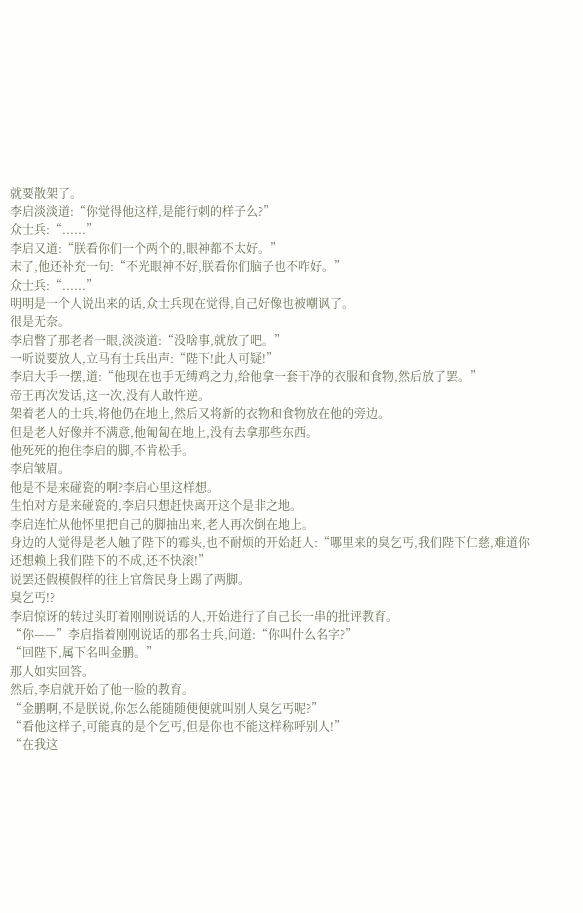就要散架了。
李启淡淡道:“你觉得他这样,是能行刺的样子么?”
众士兵:“......”
李启又道:“朕看你们一个两个的,眼神都不太好。”
末了,他还补充一句:“不光眼神不好,朕看你们脑子也不咋好。”
众士兵:“......”
明明是一个人说出来的话,众士兵现在觉得,自己好像也被嘲讽了。
很是无奈。
李启瞥了那老者一眼,淡淡道:“没啥事,就放了吧。”
一听说要放人,立马有士兵出声:“陛下!此人可疑!”
李启大手一摆,道:“他现在也手无缚鸡之力,给他拿一套干净的衣服和食物,然后放了罢。”
帝王再次发话,这一次,没有人敢忤逆。
架着老人的士兵,将他仍在地上,然后又将新的衣物和食物放在他的旁边。
但是老人好像并不满意,他匍匐在地上,没有去拿那些东西。
他死死的抱住李启的脚,不肯松手。
李启皱眉。
他是不是来碰瓷的啊?李启心里这样想。
生怕对方是来碰瓷的,李启只想赶快离开这个是非之地。
李启连忙从他怀里把自己的脚抽出来,老人再次倒在地上。
身边的人觉得是老人触了陛下的霉头,也不耐烦的开始赶人:“哪里来的臭乞丐,我们陛下仁慈,难道你还想赖上我们陛下的不成,还不快滚!”
说罢还假模假样的往上官詹民身上踢了两脚。
臭乞丐!?
李启惊讶的转过头盯着刚刚说话的人,开始进行了自己长一串的批评教育。
“你——”李启指着刚刚说话的那名士兵,问道:“你叫什么名字?”
“回陛下,属下名叫金鹏。”
那人如实回答。
然后,李启就开始了他一脸的教育。
“金鹏啊,不是朕说,你怎么能随随便便就叫别人臭乞丐呢?”
“看他这样子,可能真的是个乞丐,但是你也不能这样称呼别人!”
“在我这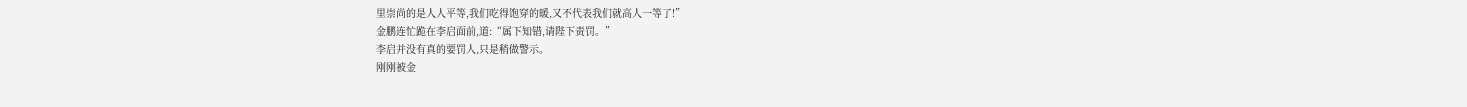里崇尚的是人人平等,我们吃得饱穿的暖,又不代表我们就高人一等了!”
金鹏连忙跪在李启面前,道:“属下知错,请陛下责罚。”
李启并没有真的要罚人,只是稍做警示。
刚刚被金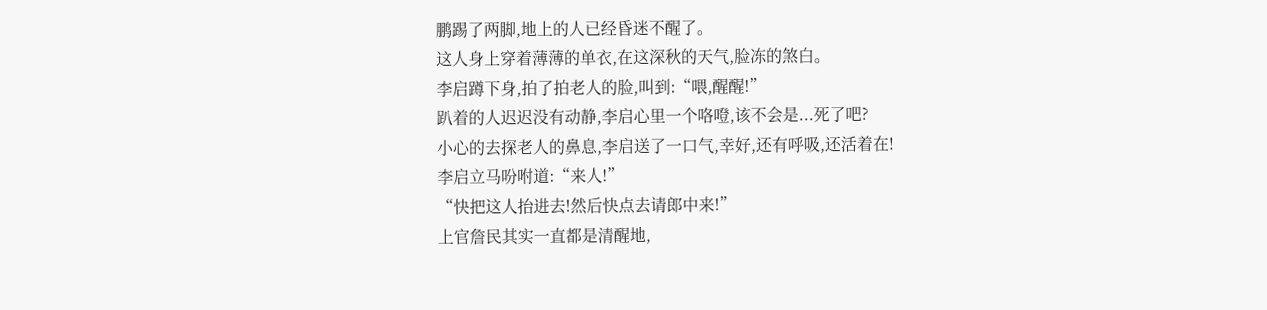鹏踢了两脚,地上的人已经昏迷不醒了。
这人身上穿着薄薄的单衣,在这深秋的天气,脸冻的煞白。
李启蹲下身,拍了拍老人的脸,叫到:“喂,醒醒!”
趴着的人迟迟没有动静,李启心里一个咯噔,该不会是...死了吧?
小心的去探老人的鼻息,李启送了一口气,幸好,还有呼吸,还活着在!
李启立马吩咐道:“来人!”
“快把这人抬进去!然后快点去请郎中来!”
上官詹民其实一直都是清醒地,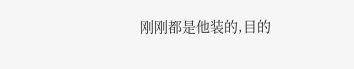刚刚都是他装的,目的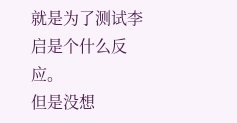就是为了测试李启是个什么反应。
但是没想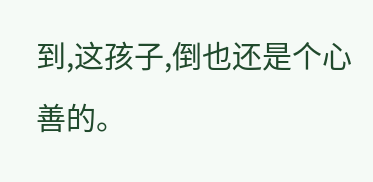到,这孩子,倒也还是个心善的。